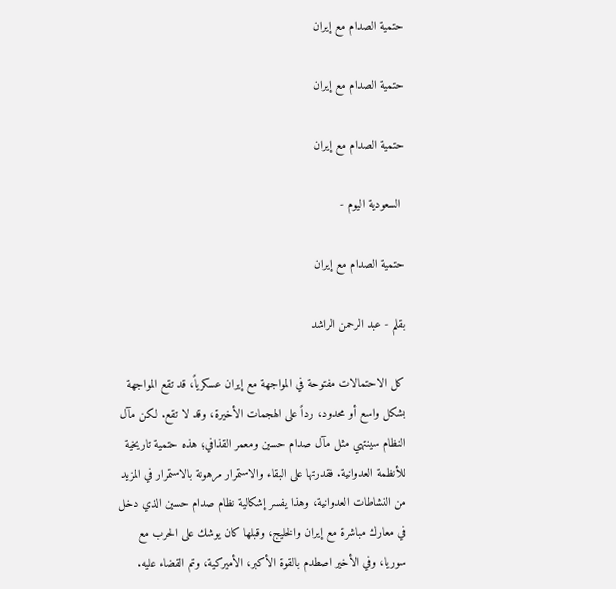حتمية الصدام مع إيران

حتمية الصدام مع إيران

حتمية الصدام مع إيران

 السعودية اليوم -

حتمية الصدام مع إيران

بقلم - عبد الرحمن الراشد

كل الاحتمالات مفتوحة في المواجهة مع إيران عسكرياً، قد تقع المواجهة بشكل واسع أو محدود، رداً على الهجمات الأخيرة، وقد لا تقع. لكن مآل النظام سينتهي مثل مآل صدام حسين ومعمر القذافي؛ هذه حتمية تاريخية للأنظمة العدوانية. فقدرتها على البقاء والاستمرار مرهونة بالاستمرار في المزيد من النشاطات العدوانية، وهذا يفسر إشكالية نظام صدام حسين الذي دخل في معارك مباشرة مع إيران والخليج، وقبلها كان يوشك على الحرب مع سوريا، وفي الأخير اصطدم بالقوة الأكبر، الأميركية، وتم القضاء عليه.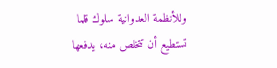وللأنظمة العدوانية سلوك قلما تستطيع أن تتخلص منه، يدفعها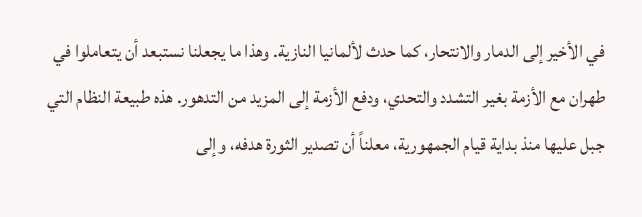في الأخير إلى الدمار والانتحار، كما حدث لألمانيا النازية. وهذا ما يجعلنا نستبعد أن يتعاملوا في طهران مع الأزمة بغير التشدد والتحدي، ودفع الأزمة إلى المزيد من التدهور. هذه طبيعة النظام التي جبل عليها منذ بداية قيام الجمهورية، معلناً أن تصدير الثورة هدفه، وإلى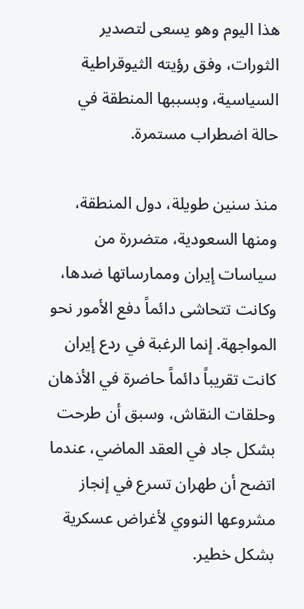هذا اليوم وهو يسعى لتصدير الثورات، وفق رؤيته الثيوقراطية السياسية، وبسببها المنطقة في حالة اضطراب مستمرة.

منذ سنين طويلة، دول المنطقة، ومنها السعودية، متضررة من سياسات إيران وممارساتها ضدها، وكانت تتحاشى دائماً دفع الأمور نحو المواجهة. إنما الرغبة في ردع إيران كانت تقريباً دائماً حاضرة في الأذهان وحلقات النقاش، وسبق أن طرحت بشكل جاد في العقد الماضي، عندما اتضح أن طهران تسرع في إنجاز مشروعها النووي لأغراض عسكرية بشكل خطير.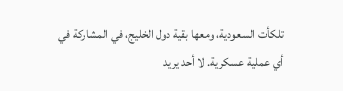تلكأت السعودية، ومعها بقية دول الخليج، في المشاركة في أي عملية عسكرية. لا أحد يريد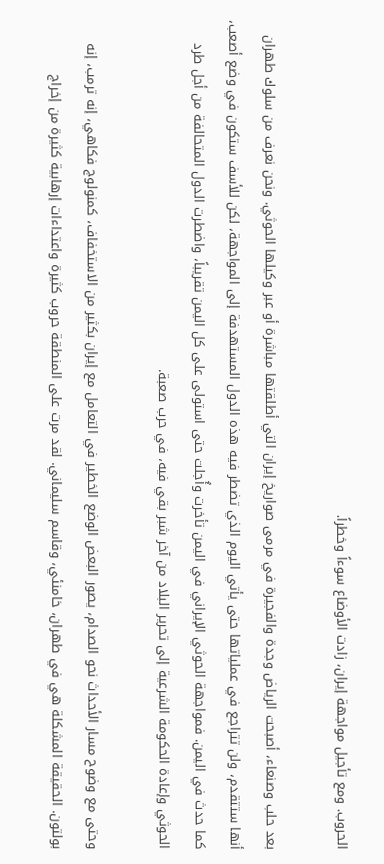الحروب. ومع تأجيل مواجهة إيران، زادت الأوضاع سوءاً وخطراً.

بعد حلب وصنعاء، أصبحت الرياض وجدة والفجيرة في مرمى صواريخ إيران التي أطلقتها مباشرة أو عبر وكيلها الحوثي. ونحن نعرف من سلوك طهران أنها ستتقدم، ولن تتراجع في عملياتها حتى يأتي اليوم الذي تضطر فيه هذه الدول المستهدفة إلى المواجهة، لكن للأسف ستكون في وضع أصعب، كما حدث في اليمن. فمواجهة الحوثي الإيراني في اليمن تأخرت وأُجلت حتى استولى على كل اليمن تقريباً، واضطرت الدول المتحالفة من أجل طرد الحوثي وإعادة الحكومة الشرعية إلى تحرير البلاد من آخر شبر بقي فيه، في حرب صعبة.

وحتى مع وضوح مسار الأحداث نحو الصدام، يصور البعض الوضع الخطير في التعامل مع إيران بكثير من الاستخفاف، كمنولوج فكاهي، إنه ترمب، إنه بولتون. الحقيقة المشكلة هي في طهران، خامنئي، وقاسم سليماني. لقد مرت على المنطقة حروب كثيرة واعتداءات إرهابية كثيرة من إخراج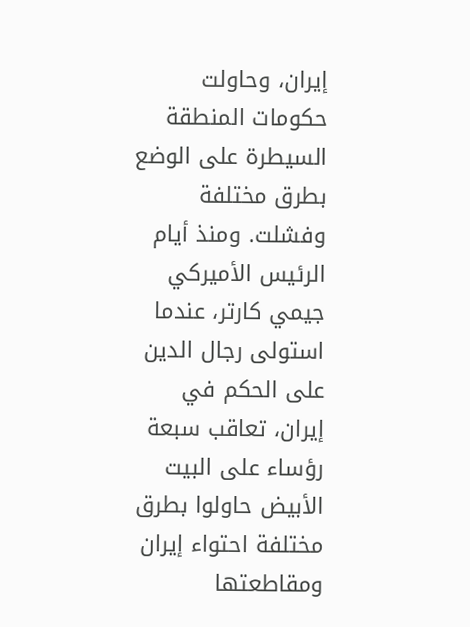إيران، وحاولت حكومات المنطقة السيطرة على الوضع بطرق مختلفة وفشلت. ومنذ أيام الرئيس الأميركي جيمي كارتر، عندما استولى رجال الدين على الحكم في إيران، تعاقب سبعة رؤساء على البيت الأبيض حاولوا بطرق مختلفة احتواء إيران ومقاطعتها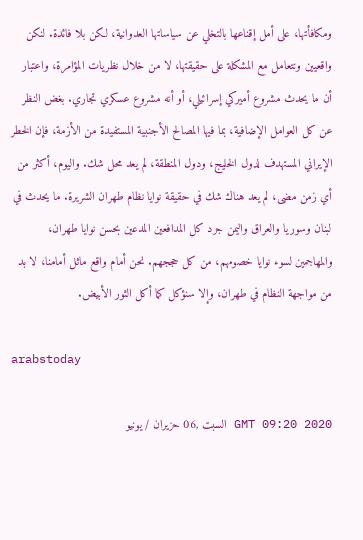ومكافأتها، على أمل إقناعها بالتخلي عن سياساتها العدوانية، لكن بلا فائدة. لنكن واقعيين ونتعامل مع المشكلة على حقيقتها، لا من خلال نظريات المؤامرة، واعتبار أن ما يحدث مشروع أميركي إسرائيلي، أو أنه مشروع عسكري تجاري. بغض النظر عن كل العوامل الإضافية، بما فيها المصالح الأجنبية المستفيدة من الأزمة، فإن الخطر الإيراني المستهدف لدول الخليج، ودول المنطقة، لم يعد محل شك. واليوم، أكثر من أي زمن مضى، لم يعد هناك شك في حقيقة نوايا نظام طهران الشريرة. ما يحدث في لبنان وسوريا والعراق واليمن جرد كل المدافعين المدعين بحسن نوايا طهران، والمهاجمين لسوء نوايا خصومهم، من كل حججهم. نحن أمام واقع ماثل أمامنا، لا بد من مواجهة النظام في طهران، وإلا سنؤكل كما أكل الثور الأبيض.

arabstoday

GMT 09:20 2020 السبت ,06 حزيران / يونيو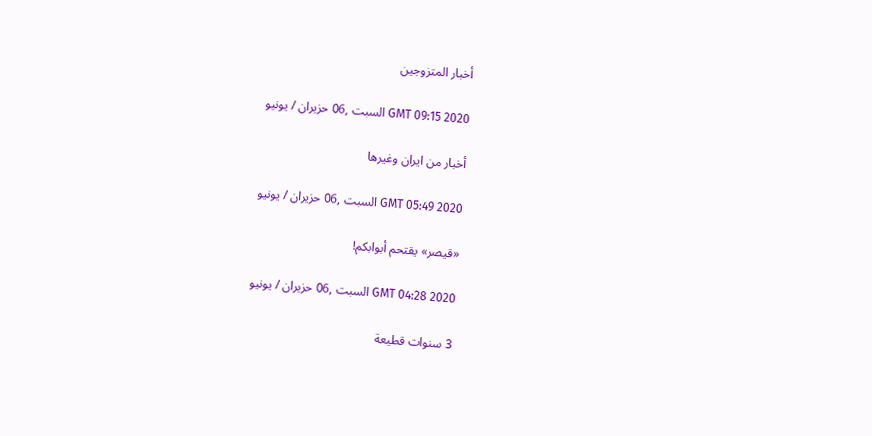أخبار المتزوجين

GMT 09:15 2020 السبت ,06 حزيران / يونيو

أخبار من ايران وغيرها

GMT 05:49 2020 السبت ,06 حزيران / يونيو

«قيصر» يقتحم أبوابكم!

GMT 04:28 2020 السبت ,06 حزيران / يونيو

3 سنوات قطيعة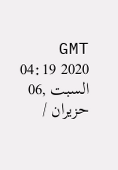GMT 04:19 2020 السبت ,06 حزيران /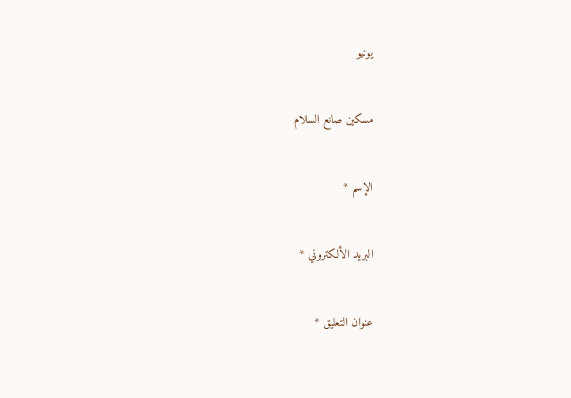يونيو

مسكين صانع السلام

الإسم *

البريد الألكتروني *

عنوان التعليق *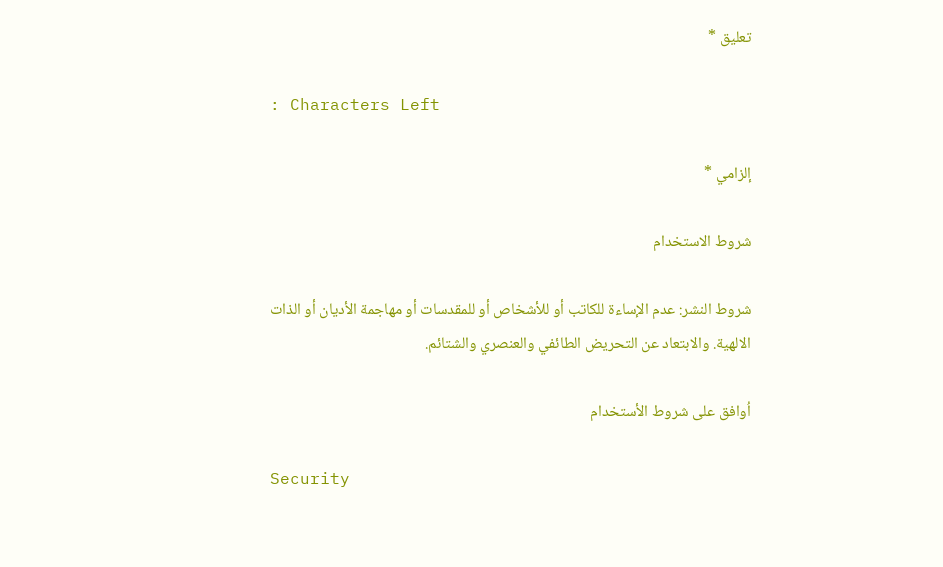تعليق *

: Characters Left

إلزامي *

شروط الاستخدام

شروط النشر: عدم الإساءة للكاتب أو للأشخاص أو للمقدسات أو مهاجمة الأديان أو الذات الالهية. والابتعاد عن التحريض الطائفي والعنصري والشتائم.

اُوافق على شروط الأستخدام

Security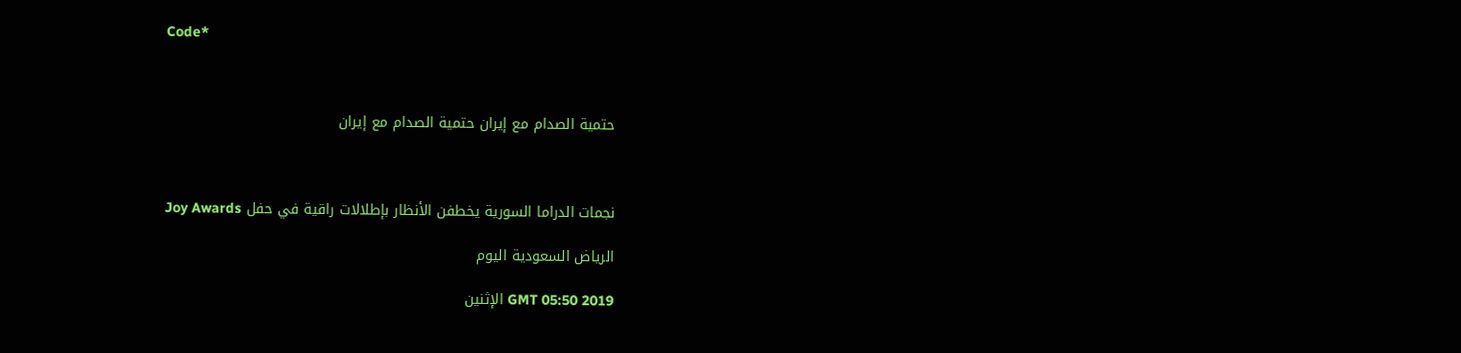Code*



حتمية الصدام مع إيران حتمية الصدام مع إيران



نجمات الدراما السورية يخطفن الأنظار بإطلالات راقية في حفل Joy Awards

الرياض السعودية اليوم

GMT 05:50 2019 الإثنين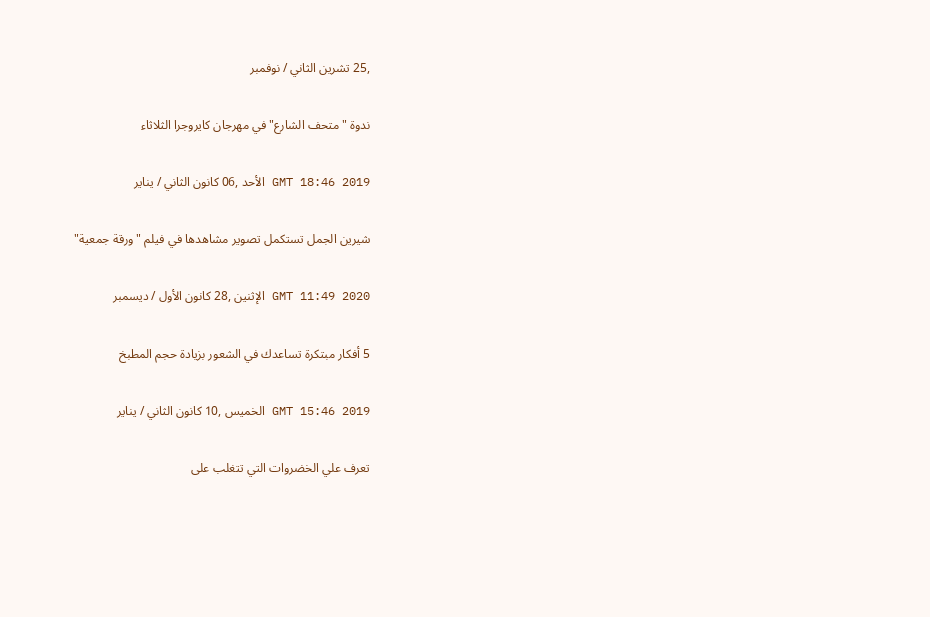,25 تشرين الثاني / نوفمبر

ندوة "متحف الشارع" في مهرجان كايروجرا الثلاثاء

GMT 18:46 2019 الأحد ,06 كانون الثاني / يناير

شيرين الجمل تستكمل تصوير مشاهدها في فيلم "ورقة جمعية"

GMT 11:49 2020 الإثنين ,28 كانون الأول / ديسمبر

5 أفكار مبتكرة تساعدك في الشعور بزيادة حجم المطبخ

GMT 15:46 2019 الخميس ,10 كانون الثاني / يناير

تعرف علي الخضروات التي تتغلب على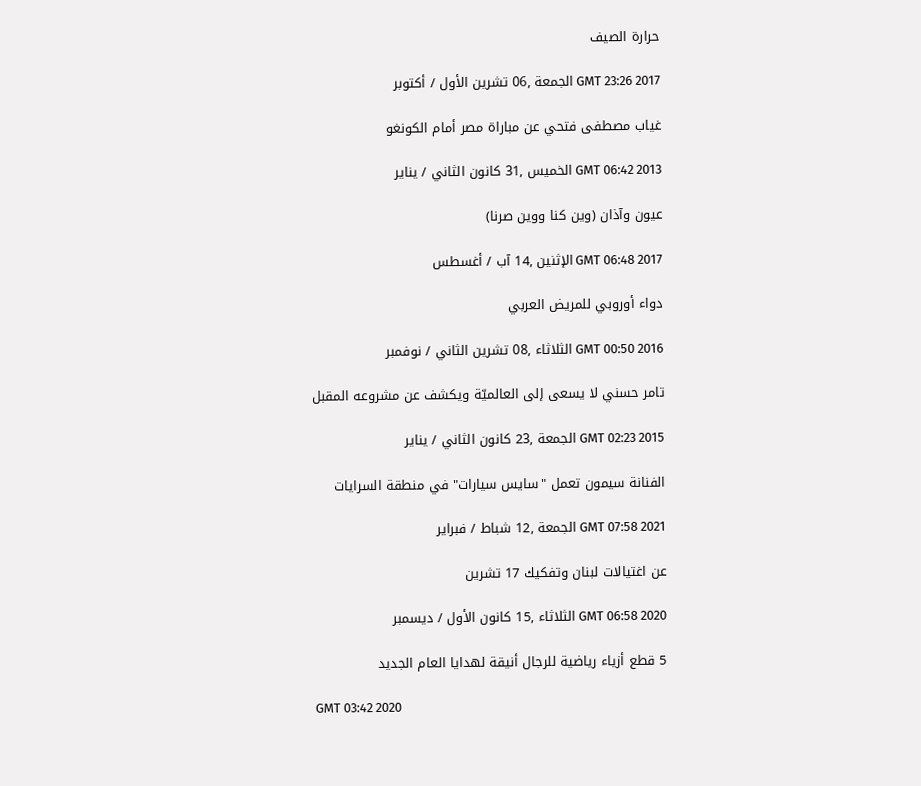حرارة الصيف

GMT 23:26 2017 الجمعة ,06 تشرين الأول / أكتوبر

غياب مصطفى فتحي عن مباراة مصر أمام الكونغو

GMT 06:42 2013 الخميس ,31 كانون الثاني / يناير

عيون وآذان (وين كنا ووين صرنا)

GMT 06:48 2017 الإثنين ,14 آب / أغسطس

دواء أوروبي للمريض العربي

GMT 00:50 2016 الثلاثاء ,08 تشرين الثاني / نوفمبر

تامر حسني لا يسعى إلى العالميّة ويكشف عن مشروعه المقبل

GMT 02:23 2015 الجمعة ,23 كانون الثاني / يناير

الفنانة سيمون تعمل "سايس سيارات" في منطقة السرايات

GMT 07:58 2021 الجمعة ,12 شباط / فبراير

عن اغتيالات لبنان وتفكيك 17 تشرين

GMT 06:58 2020 الثلاثاء ,15 كانون الأول / ديسمبر

5 قطع أزياء رياضية للرجال أنيقة لهدايا العام الجديد

GMT 03:42 2020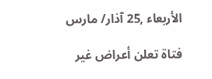الأربعاء ,25 آذار/ مارس

فتاة تعلن أعراض غير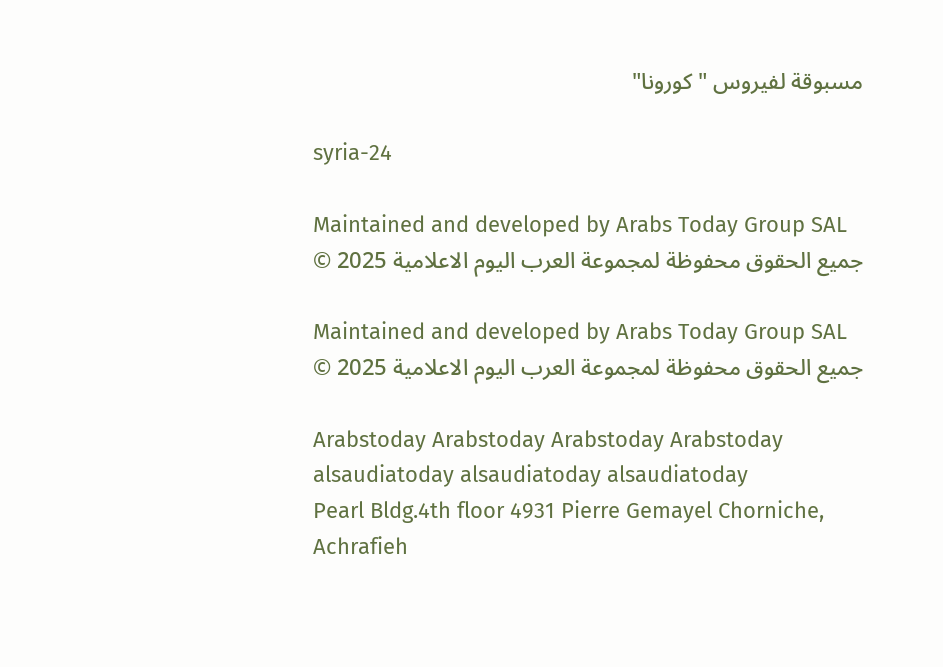مسبوقة لفيروس "كورونا"

syria-24

Maintained and developed by Arabs Today Group SAL
جميع الحقوق محفوظة لمجموعة العرب اليوم الاعلامية 2025 ©

Maintained and developed by Arabs Today Group SAL
جميع الحقوق محفوظة لمجموعة العرب اليوم الاعلامية 2025 ©

Arabstoday Arabstoday Arabstoday Arabstoday
alsaudiatoday alsaudiatoday alsaudiatoday
Pearl Bldg.4th floor 4931 Pierre Gemayel Chorniche, Achrafieh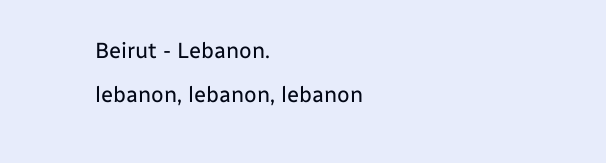Beirut - Lebanon.
lebanon, lebanon, lebanon